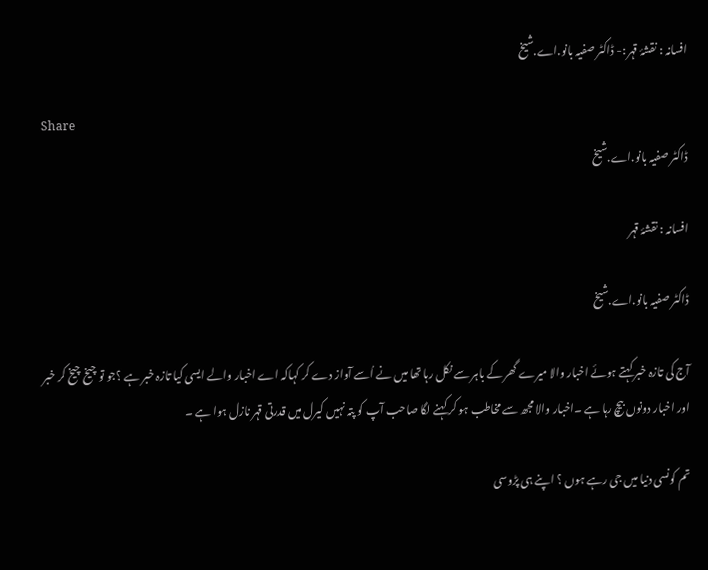افسانہ : نقشۂ قہر :- ڈاکٹر صفیہ بانو.اے.شیخ

Share
ڈاکٹر صفیہ بانو.اے.شیخ

افسانہ : نقشۂ قہر

ڈاکٹر صفیہ بانو.اے.شیخ

آج کی تازہ خبر کہتے ہوئے اخبار والا میرے گھر کے باہر سے نکل رہا تھا میں نے اُسے آواز دے کر کہاکہ اے اخبار والے ایسی کیا تازہ خبر ہے ؟جو تو چیخ چیخ کر خبر اور اخبار دونوں بیچ رہا ہے ۔اخبار والا مجھ سے مخاطب ہو کر کہنے لگا صاحب آپ کو پتہ نہیں کیرل میں قدرتی قہر نازل ہوا ہے ۔

تم کونسی دنیا میں جی رہے ہوں ؟ اپنے ہی پڑوسی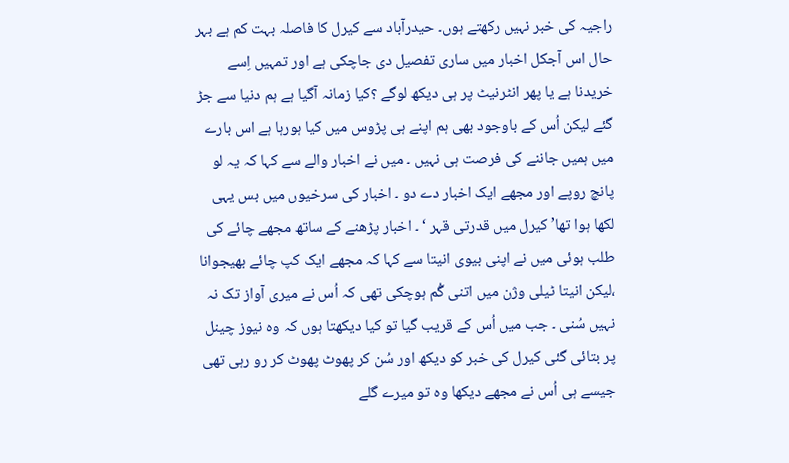راجیہ کی خبر نہیں رکھتے ہوں۔ حیدرآباد سے کیرل کا فاصلہ بہت کم ہے بہر حال اس آجکل اخبار میں ساری تفصیل دی جاچکی ہے اور تمہیں اِسے خریدنا ہے یا پھر انٹرنیٹ پر ہی دیکھ لوگے ؟کیا زمانہ آگیا ہے ہم دنیا سے جڑ گئے لیکن اُس کے باوجود بھی ہم اپنے ہی پڑوس میں کیا ہورہا ہے اس بارے میں ہمیں جاننے کی فرصت ہی نہیں ۔ میں نے اخبار والے سے کہا کہ یہ لو پانچ روپے اور مجھے ایک اخبار دے دو ۔ اخبار کی سرخیوں میں بس یہی لکھا ہوا تھا’ کیرل میں قدرتی قہر ‘ ۔ اخبار پڑھنے کے ساتھ مجھے چائے کی طلب ہوئی میں نے اپنی بیوی انیتا سے کہا کہ مجھے ایک کپ چائے بھیجوانا ،لیکن انیتا ٹیلی وژن میں اتنی گُم ہوچکی تھی کہ اُس نے میری آواز تک نہ نہیں سُنی ۔ جب میں اُس کے قریب گیا تو کیا دیکھتا ہوں کہ وہ نیوز چینل پر بتائی گئی کیرل کی خبر کو دیکھ اور سُن کر پھوٹ پھوٹ کر رو رہی تھی جیسے ہی اُس نے مجھے دیکھا وہ تو میرے گلے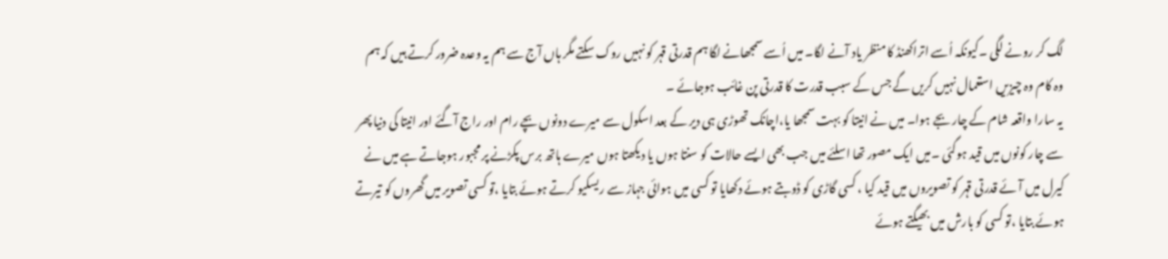لگ کر رونے لگی ۔کیونکہ اُسے اتراکھنڈ کا منظر یاد آنے لگا۔ میں اُسے سمجھانے لگا ہم قدرتی قہر کو نہیں روک سکتے مگر ہاں آج سے ہم یہ وعدہ ضرور کرتے ہیں کہ ہم وہ کام وہ چیزیں استعمال نہیں کریں گے جس کے سبب قدرت کا قدرتی پن غائب ہوجائے ۔
یہ سارا واقعہ شام کے چار بجے ہوا۔ میں نے انیتا کو بہت سمجھا یا،اچانک تھوڑی ہی دیر کے بعد اسکول سے میرے دونوں بچے رام اور راج آگئے اور انیتا کی دنیا پھر سے چار کونوں میں قید ہوگئی ۔میں ایک مصور تھا اسلئے میں جب بھی ایسے حالات کو سنتا ہوں یا دیکھتا ہوں میرے ہاتھ برس پکڑنے پر مجبور ہوجاتے ہے میں نے کیرل میں آئے قدرتی قہر کو تصویروں میں قید کیا ، کسی گاڑی کو ڈوبتے ہوئے دکھایا تو کسی میں ہوائی جہاز سے ریسکیو کرتے ہوئے بتایا ،تو کسی تصویر میں گھروں کو تیرتے ہوئے بتایا ،تو کسی کو بارش میں بھیگتے ہوئے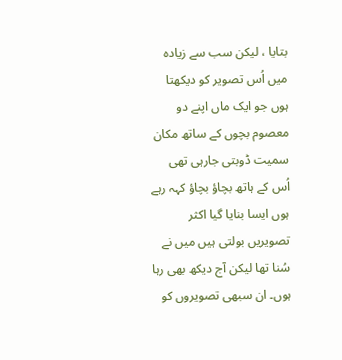بتایا ، لیکن سب سے زیادہ میں اُس تصویر کو دیکھتا ہوں جو ایک ماں اپنے دو معصوم بچوں کے ساتھ مکان سمیت ڈوبتی جارہی تھی اُس کے ہاتھ بچاؤ بچاؤ کہہ رہے ہوں ایسا بنایا گیا اکثر تصویریں بولتی ہیں میں نے سُنا تھا لیکن آج دیکھ بھی رہا ہوں۔ ان سبھی تصویروں کو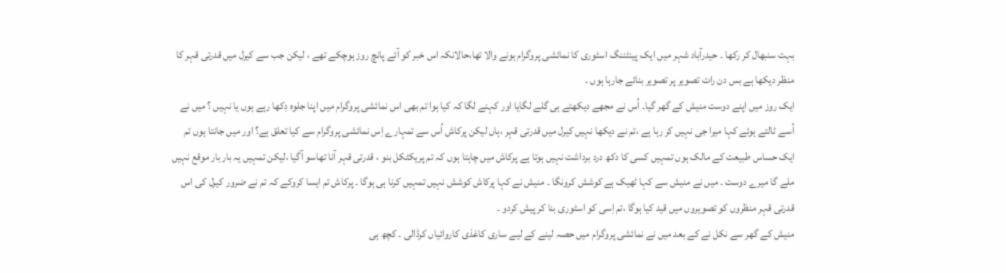بہت سنبھال کر رکھا ۔ حیدرآباد شہر میں ایک پینٹننگ اسٹوری کا نمائشی پروگرام ہونے والا تھا،حالانکہ اس خبر کو آئے پانچ روز ہوچکے تھے ، لیکن جب سے کیرل میں قدرتی قہر کا منظر دیکھا ہے بس دن رات تصویر پر تصویر بنائے جارہا ہوں ۔
ایک روز میں اپنے دوست منیش کے گھر گیا۔ اُس نے مجھے دیکھتے ہی گلے لگایا اور کہنے لگا کہ کیا ہوا تم بھی اس نمائشی پروگرام میں اپنا جلوہ دِکھا رہے ہوں یا نہیں ؟ میں نے اُسے ٹالتے ہوئے کہا میرا جی نہیں کر رہا ہے ،تم نے دیکھا نہیں کیرل میں قدرتی قہر ،ہاں لیکن پرکاش اُس سے تمہارے اِس نمائشی پروگرام سے کیا تعلق ہے؟ اور میں جانتا ہوں تم ایک حساس طبیعت کے مالک ہوں تمہیں کسی کا دکھ درد برداشت نہیں ہوتا ہے پرکاش میں چاہتا ہوں کہ تم پریکٹکل بنو ، قدرتی قہر آنا تھاسو آگیا ،لیکن تمہیں یہ بار بار موقع نہیں ملے گا میرے دوست ۔ میں نے منیش سے کہا ٹھیک ہے کوشش کرونگا ۔ منیش نے کہا پرکاش کوشش نہیں تمہیں کرنا ہی ہوگا ۔ پرکاش تم ایسا کروکے کہ تم نے ضرور کیرل کی اس قدرتی قہر منظروں کو تصویروں میں قید کیا ہوگا ،تم اِسی کو اسٹوری بنا کر پیش کردو ۔
منیش کے گھر سے نکل نے کے بعد میں نے نمائشی پروگرام میں حصہ لینے کے لیے ساری کاغذی کاروائیاں کرڈالی ۔ کچھ ہی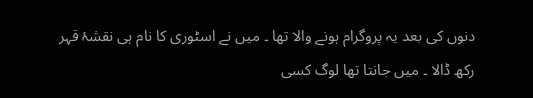دنوں کی بعد یہ پروگرام ہونے والا تھا ۔ میں نے اسٹوری کا نام ہی نقشۂ قہر رکھ ڈالا ۔ میں جانتا تھا لوگ کسی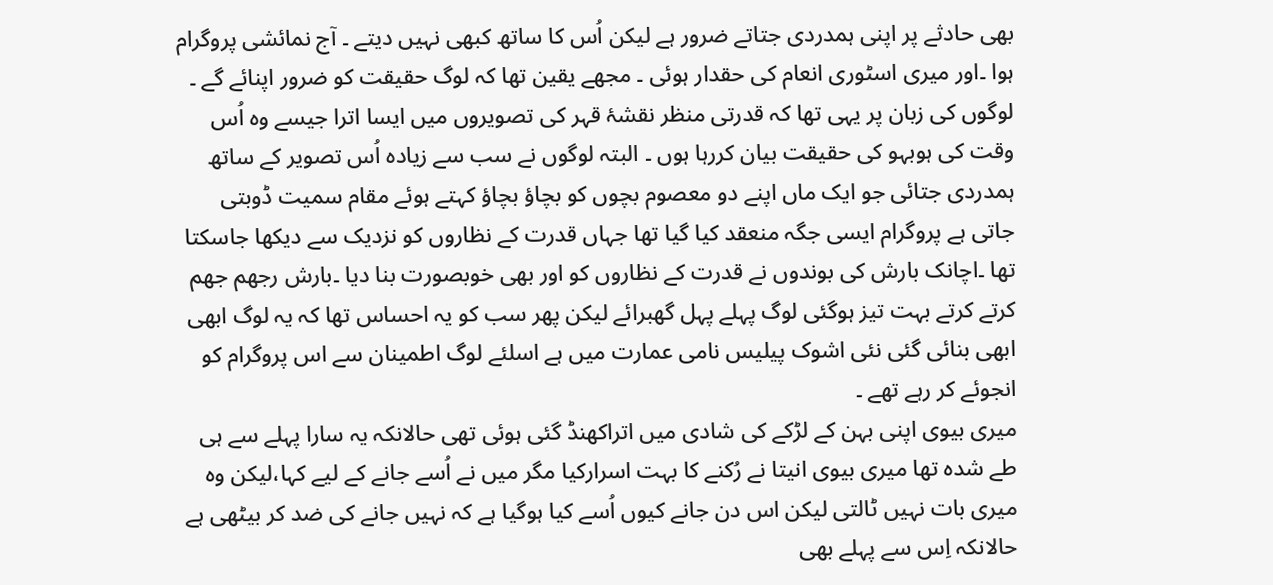بھی حادثے پر اپنی ہمدردی جتاتے ضرور ہے لیکن اُس کا ساتھ کبھی نہیں دیتے ۔ آج نمائشی پروگرام ہوا ۔اور میری اسٹوری انعام کی حقدار ہوئی ۔ مجھے یقین تھا کہ لوگ حقیقت کو ضرور اپنائے گے ۔ لوگوں کی زبان پر یہی تھا کہ قدرتی منظر نقشۂ قہر کی تصویروں میں ایسا اترا جیسے وہ اُس وقت کی ہوبہو کی حقیقت بیان کررہا ہوں ۔ البتہ لوگوں نے سب سے زیادہ اُس تصویر کے ساتھ ہمدردی جتائی جو ایک ماں اپنے دو معصوم بچوں کو بچاؤ بچاؤ کہتے ہوئے مقام سمیت ڈوبتی جاتی ہے پروگرام ایسی جگہ منعقد کیا گیا تھا جہاں قدرت کے نظاروں کو نزدیک سے دیکھا جاسکتا تھا ۔اچانک بارش کی بوندوں نے قدرت کے نظاروں کو اور بھی خوبصورت بنا دیا ۔بارش رجھم جھم کرتے کرتے بہت تیز ہوگئی لوگ پہلے پہل گھبرائے لیکن پھر سب کو یہ احساس تھا کہ یہ لوگ ابھی ابھی بنائی گئی نئی اشوک پیلیس نامی عمارت میں ہے اسلئے لوگ اطمینان سے اس پروگرام کو انجوئے کر رہے تھے ۔
میری بیوی اپنی بہن کے لڑکے کی شادی میں اتراکھنڈ گئی ہوئی تھی حالانکہ یہ سارا پہلے سے ہی طے شدہ تھا میری بیوی انیتا نے رُکنے کا بہت اسرارکیا مگر میں نے اُسے جانے کے لیے کہا،لیکن وہ میری بات نہیں ٹالتی لیکن اس دن جانے کیوں اُسے کیا ہوگیا ہے کہ نہیں جانے کی ضد کر بیٹھی ہے حالانکہ اِس سے پہلے بھی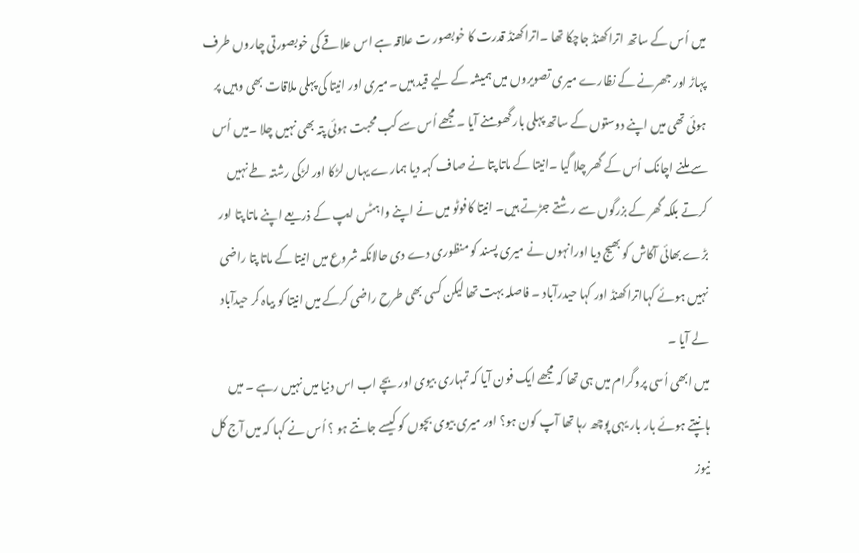میں اُس کے ساتھ اتراکھنڈ جاچکا تھا ۔اتراکھنڈ قدرت کا خوبصور ت علاقہ ہے اس علاقے کی خوبصورتی چاروں طرف پہاڑ اور جھرنے کے نظارے میری تصویروں میں ہمیشہ کے لیے قید ہیں ۔میری اور انیتا کی پہلی ملاقات بھی وہیں پر ہوئی تھی میں اپنے دوستوں کے ساتھ پہلی بار گھومنے آیا ۔مجھے اُس سے کب محبت ہوئی پتہ بھی نہیں چلا ۔میں اُس سے ملنے اچانک اُس کے گھر چلا گیا ۔انیتا کے ماتا پتا نے صاف کہہ دیا ہمارے یہاں لڑکا اور لڑکی رشتہ طے نہیں کرتے بلکہ گھر کے بزرگوں سے رشتے جڑتے ہیں۔ انیتا کافوٹو میں نے اپنے واہٹس ایپ کے ذریعے اپنے ماتا پتا اور بڑے بھائی آکاش کو بھیج دیا اورانہوں نے میری پسند کو منظوری دے دی حالانکہ شروع میں انیتا کے ماتا پتا راضی نہیں ہوئے کہااتراکھنڈ اور کہا حیدرآباد ۔ فاصلہ بہت تھا لیکن کسی بھی طرح راضی کرکے میں انیتا کو بیاہ کر حیدآباد لے آیا ۔
میں ابھی اُسی پروگرام میں ہی تھا کہ مجھے ایک فون آیا کہ تمہاری بیوی اور بچے اب اس دنیا میں نہیں رہے ۔ میں ہانپتے ہوئے بار بار یہی پوچھ رہا تھا آپ کون ہو؟ اور میری بیوی بچوں کو کیسے جانتے ہو ؟ اُس نے کہا کہ میں آج کل نیوز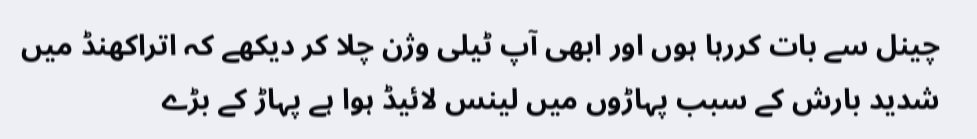چینل سے بات کررہا ہوں اور ابھی آپ ٹیلی وژن چلا کر دیکھے کہ اتراکھنڈ میں شدید بارش کے سبب پہاڑوں میں لینس لائیڈ ہوا ہے پہاڑ کے بڑے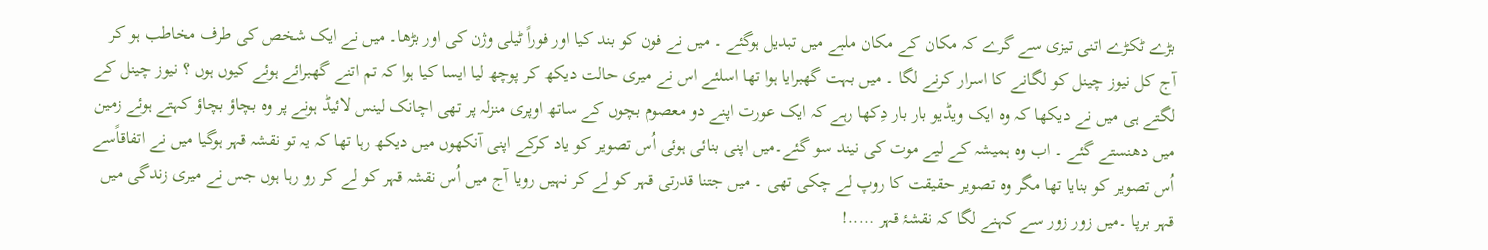بڑے ٹکڑے اتنی تیزی سے گرے کہ مکان کے مکان ملبے میں تبدیل ہوگئے ۔ میں نے فون کو بند کیا اور فوراً ٹیلی وژن کی اور بڑھا۔ میں نے ایک شخص کی طرف مخاطب ہو کر آج کل نیوز چینل کو لگانے کا اسرار کرنے لگا ۔ میں بہت گھبرایا ہوا تھا اسلئے اس نے میری حالت دیکھ کر پوچھ لیا ایسا کیا ہوا کہ تم اتنے گھبرائے ہوئے کیوں ہوں ؟ نیوز چینل کے لگتے ہی میں نے دیکھا کہ وہ ایک ویڈیو بار بار دِکھا رہے کہ ایک عورت اپنے دو معصوم بچوں کے ساتھ اوپری منزلہ پر تھی اچانک لینس لائیڈ ہونے پر وہ بچاؤ بچاؤ کہتے ہوئے زمین میں دھنستے گئے ۔ اب وہ ہمیشہ کے لیے موت کی نیند سو گئے۔میں اپنی بنائی ہوئی اُس تصویر کو یاد کرکے اپنی آنکھوں میں دیکھ رہا تھا کہ یہ تو نقشہ قہر ہوگیا میں نے اتفاقاًسے اُس تصویر کو بنایا تھا مگر وہ تصویر حقیقت کا روپ لے چکی تھی ۔ میں جتنا قدرتی قہر کو لے کر نہیں رویا آج میں اُس نقشہ قہر کو لے کر رو رہا ہوں جس نے میری زندگی میں قہر برپا ۔میں زور زور سے کہنے لگا کہ نقشۂ قہر …..!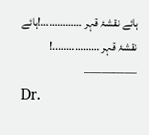ہائے نقشۂ قہر ……………!ہائے نقشۂ قہر ……………..!
————–
Dr.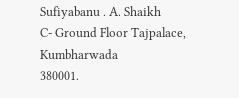Sufiyabanu . A. Shaikh
C- Ground Floor Tajpalace, Kumbharwada
380001.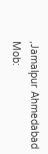,Jamalpur Ahmedabad
Mob: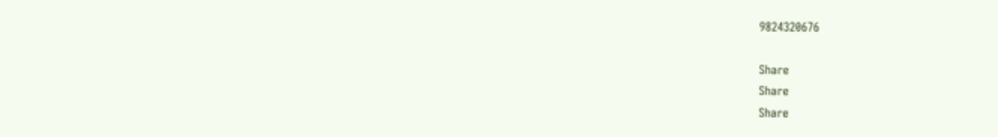9824320676

Share
Share
Share